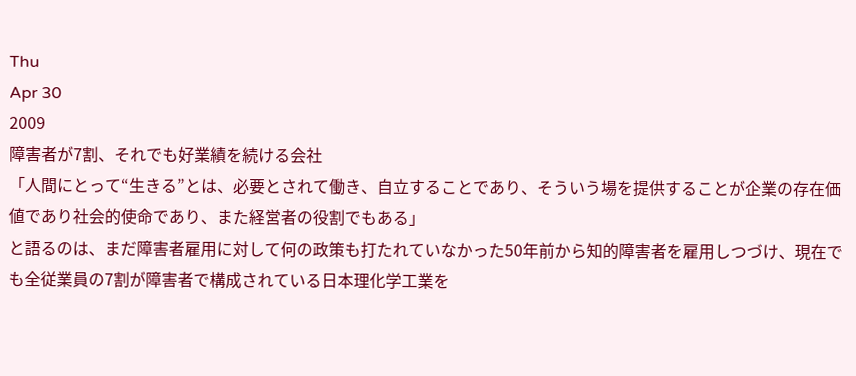Thu
Apr 30
2009
障害者が7割、それでも好業績を続ける会社
「人間にとって“生きる”とは、必要とされて働き、自立することであり、そういう場を提供することが企業の存在価値であり社会的使命であり、また経営者の役割でもある」
と語るのは、まだ障害者雇用に対して何の政策も打たれていなかった50年前から知的障害者を雇用しつづけ、現在でも全従業員の7割が障害者で構成されている日本理化学工業を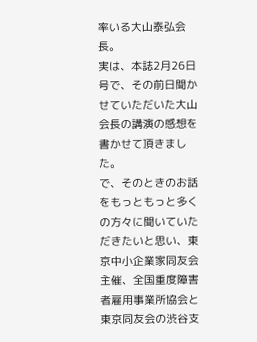率いる大山泰弘会長。
実は、本誌2月26日号で、その前日聞かせていただいた大山会長の講演の感想を書かせて頂きました。
で、そのときのお話をもっともっと多くの方々に聞いていただきたいと思い、東京中小企業家同友会主催、全国重度障害者雇用事業所協会と東京同友会の渋谷支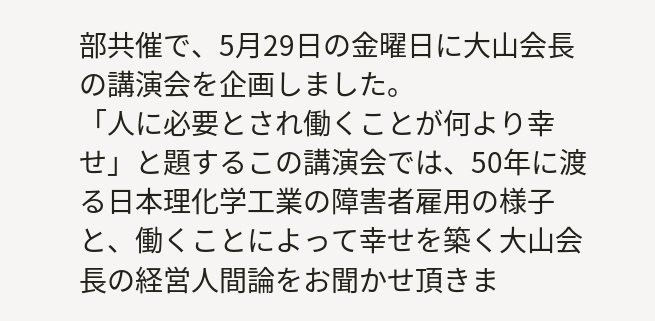部共催で、5月29日の金曜日に大山会長の講演会を企画しました。
「人に必要とされ働くことが何より幸せ」と題するこの講演会では、50年に渡る日本理化学工業の障害者雇用の様子と、働くことによって幸せを築く大山会長の経営人間論をお聞かせ頂きま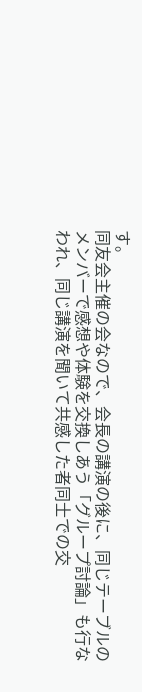す。
同友会主催の会なので、会長の講演の後に、同じテーブルのメンバーで感想や体験を交換しあう「グループ討論」も行なわれ、同じ講演を聞いて共感した者同士での交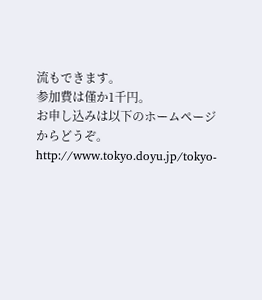流もできます。
参加費は僅か1千円。
お申し込みは以下のホームページからどうぞ。
http://www.tokyo.doyu.jp/tokyo-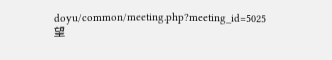doyu/common/meeting.php?meeting_id=5025
望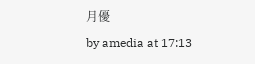月優
by amedia at 17:13